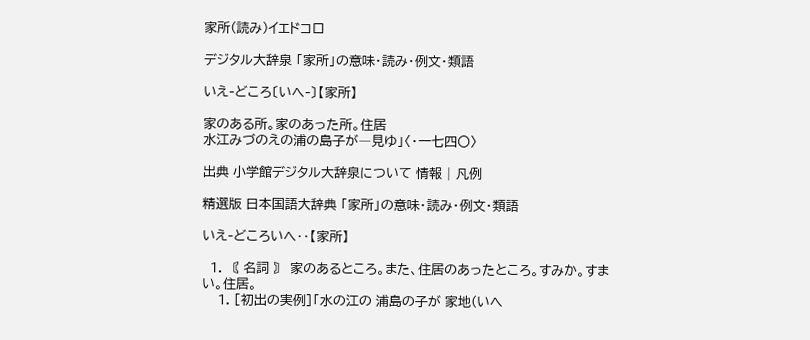家所(読み)イエドコロ

デジタル大辞泉 「家所」の意味・読み・例文・類語

いえ‐どころ〔いへ‐〕【家所】

家のある所。家のあった所。住居
水江みづのえの浦の島子が―見ゆ」〈・一七四〇〉

出典 小学館デジタル大辞泉について 情報 | 凡例

精選版 日本国語大辞典 「家所」の意味・読み・例文・類語

いえ‐どころいへ‥【家所】

  1. 〘 名詞 〙 家のあるところ。また、住居のあったところ。すみか。すまい。住居。
    1. [初出の実例]「水の江の 浦島の子が 家地(いへ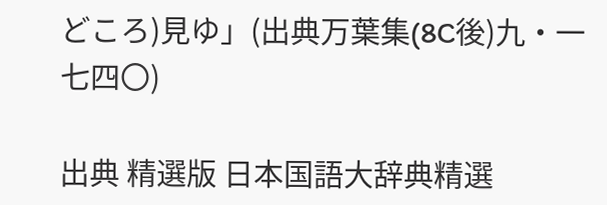どころ)見ゆ」(出典万葉集(8C後)九・一七四〇)

出典 精選版 日本国語大辞典精選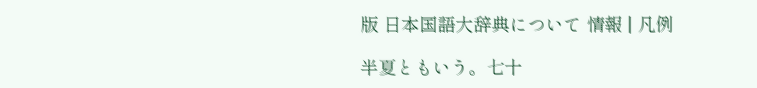版 日本国語大辞典について 情報 | 凡例

半夏ともいう。七十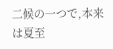二候の一つで,本来は夏至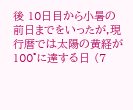後 10日目から小暑の前日までをいったが,現行暦では太陽の黄経が 100°に達する日 (7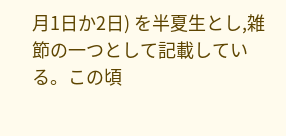月1日か2日) を半夏生とし,雑節の一つとして記載している。この頃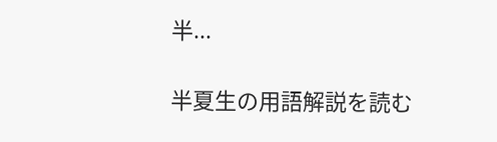半...

半夏生の用語解説を読む